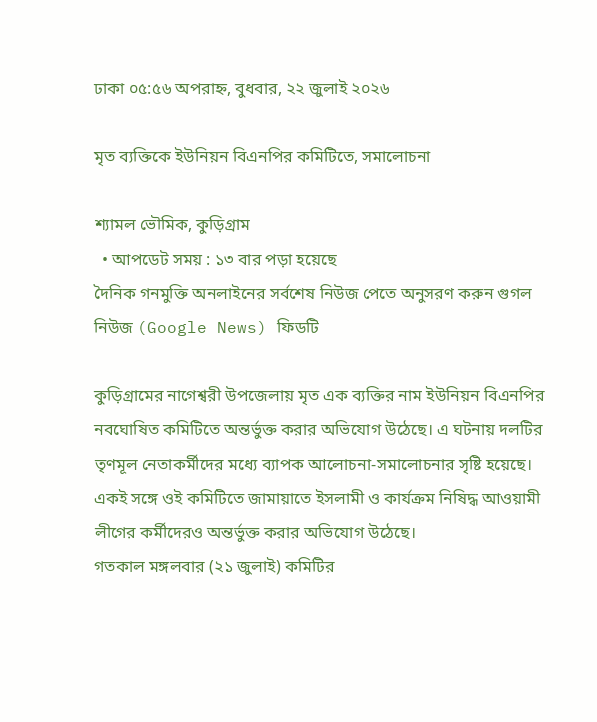ঢাকা ০৫:৫৬ অপরাহ্ন, বুধবার, ২২ জুলাই ২০২৬

মৃত ব্যক্তিকে ইউনিয়ন বিএনপির কমিটিতে, সমালোচনা

শ্যামল ভৌমিক, কুড়িগ্রাম
  • আপডেট সময় : ১৩ বার পড়া হয়েছে
দৈনিক গনমুক্তি অনলাইনের সর্বশেষ নিউজ পেতে অনুসরণ করুন গুগল নিউজ (Google News) ফিডটি

কুড়িগ্রামের নাগেশ্বরী উপজেলায় মৃত এক ব্যক্তির নাম ইউনিয়ন বিএনপির নবঘোষিত কমিটিতে অন্তর্ভুক্ত করার অভিযোগ উঠেছে। এ ঘটনায় দলটির তৃণমূল নেতাকর্মীদের মধ্যে ব্যাপক আলোচনা-সমালোচনার সৃষ্টি হয়েছে।
একই সঙ্গে ওই কমিটিতে জামায়াতে ইসলামী ও কার্যক্রম নিষিদ্ধ আওয়ামী লীগের কর্মীদেরও অন্তর্ভুক্ত করার অভিযোগ উঠেছে।
গতকাল মঙ্গলবার (২১ জুলাই) কমিটির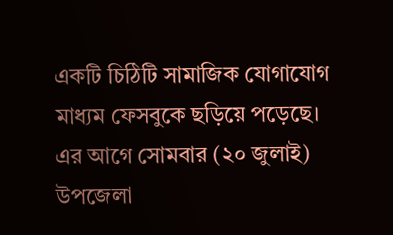একটি চিঠিটি সামাজিক যোগাযোগ মাধ্যম ফেসবুকে ছড়িয়ে পড়েছে।
এর আগে সোমবার (২০ জুলাই) উপজেলা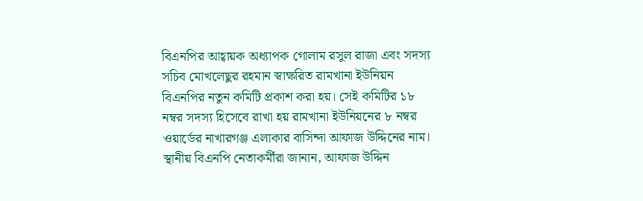বিএনপির আহ্বায়ক অধ্যাপক গোলাম রসুল রাজা এবং সদস্য সচিব মোখলেছুর রহমান স্বাক্ষরিত রামখানা ইউনিয়ন বিএনপির নতুন কমিটি প্রকাশ করা হয়। সেই কমিটির ১৮ নম্বর সদস্য হিসেবে রাখা হয় রামখানা ইউনিয়নের ৮ নম্বর ওয়ার্ডের নাখারগঞ্জ এলাকার বাসিন্দা আফাজ উদ্দিনের নাম।
স্থানীয় বিএনপি নেতাকর্মীরা জানান, আফাজ উদ্দিন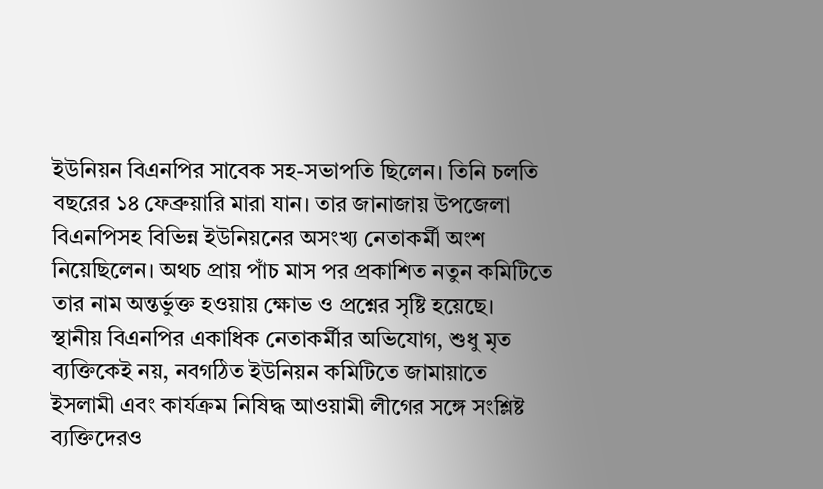ইউনিয়ন বিএনপির সাবেক সহ-সভাপতি ছিলেন। তিনি চলতি বছরের ১৪ ফেব্রুয়ারি মারা যান। তার জানাজায় উপজেলা বিএনপিসহ বিভিন্ন ইউনিয়নের অসংখ্য নেতাকর্মী অংশ নিয়েছিলেন। অথচ প্রায় পাঁচ মাস পর প্রকাশিত নতুন কমিটিতে তার নাম অন্তর্ভুক্ত হওয়ায় ক্ষোভ ও প্রশ্নের সৃষ্টি হয়েছে।
স্থানীয় বিএনপির একাধিক নেতাকর্মীর অভিযোগ, শুধু মৃত ব্যক্তিকেই নয়, নবগঠিত ইউনিয়ন কমিটিতে জামায়াতে ইসলামী এবং কার্যক্রম নিষিদ্ধ আওয়ামী লীগের সঙ্গে সংশ্লিষ্ট ব্যক্তিদেরও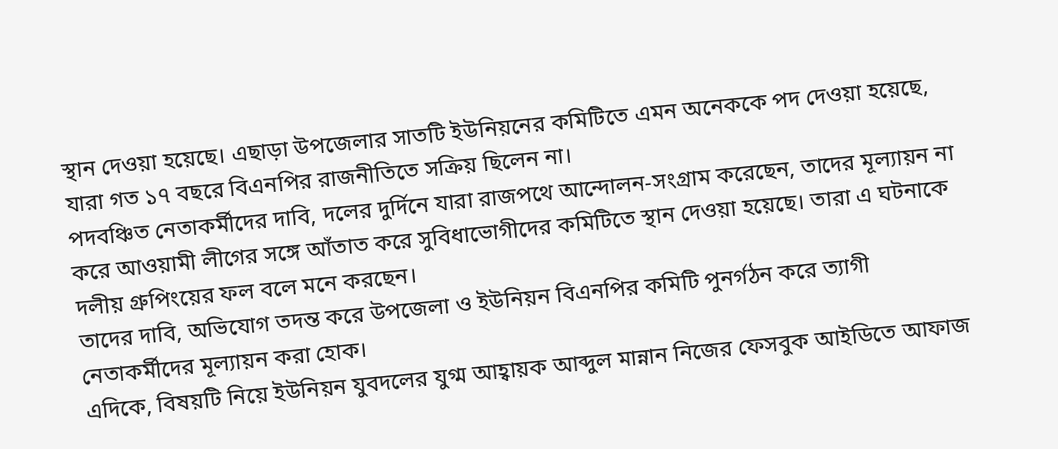স্থান দেওয়া হয়েছে। এছাড়া উপজেলার সাতটি ইউনিয়নের কমিটিতে এমন অনেককে পদ দেওয়া হয়েছে, যারা গত ১৭ বছরে বিএনপির রাজনীতিতে সক্রিয় ছিলেন না।
পদবঞ্চিত নেতাকর্মীদের দাবি, দলের দুর্দিনে যারা রাজপথে আন্দোলন-সংগ্রাম করেছেন, তাদের মূল্যায়ন না করে আওয়ামী লীগের সঙ্গে আঁতাত করে সুবিধাভোগীদের কমিটিতে স্থান দেওয়া হয়েছে। তারা এ ঘটনাকে দলীয় গ্রুপিংয়ের ফল বলে মনে করছেন।
তাদের দাবি, অভিযোগ তদন্ত করে উপজেলা ও ইউনিয়ন বিএনপির কমিটি পুনর্গঠন করে ত্যাগী নেতাকর্মীদের মূল্যায়ন করা হোক।
এদিকে, বিষয়টি নিয়ে ইউনিয়ন যুবদলের যুগ্ম আহ্বায়ক আব্দুল মান্নান নিজের ফেসবুক আইডিতে আফাজ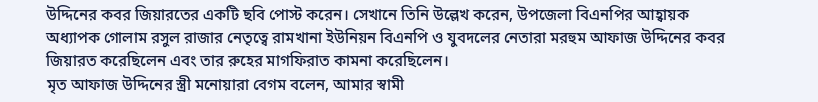উদ্দিনের কবর জিয়ারতের একটি ছবি পোস্ট করেন। সেখানে তিনি উল্লেখ করেন, উপজেলা বিএনপির আহ্বায়ক অধ্যাপক গোলাম রসুল রাজার নেতৃত্বে রামখানা ইউনিয়ন বিএনপি ও যুবদলের নেতারা মরহুম আফাজ উদ্দিনের কবর জিয়ারত করেছিলেন এবং তার রুহের মাগফিরাত কামনা করেছিলেন।
মৃত আফাজ উদ্দিনের স্ত্রী মনোয়ারা বেগম বলেন, আমার স্বামী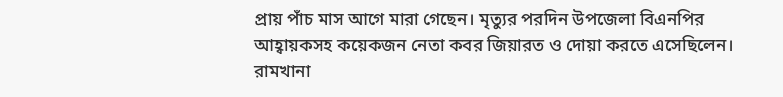প্রায় পাঁচ মাস আগে মারা গেছেন। মৃত্যুর পরদিন উপজেলা বিএনপির আহ্বায়কসহ কয়েকজন নেতা কবর জিয়ারত ও দোয়া করতে এসেছিলেন।
রামখানা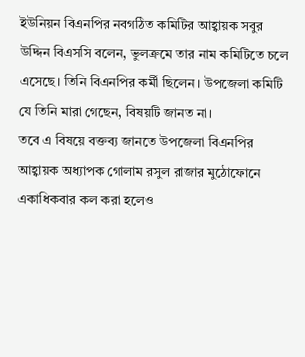ইউনিয়ন বিএনপির নবগঠিত কমিটির আহ্বায়ক সবুর উদ্দিন বিএসসি বলেন, ভুলক্রমে তার নাম কমিটিতে চলে এসেছে। তিনি বিএনপির কর্মী ছিলেন। উপজেলা কমিটি যে তিনি মারা গেছেন, বিষয়টি জানত না।
তবে এ বিষয়ে বক্তব্য জানতে উপজেলা বিএনপির আহ্বায়ক অধ্যাপক গোলাম রসুল রাজার মুঠোফোনে একাধিকবার কল করা হলেও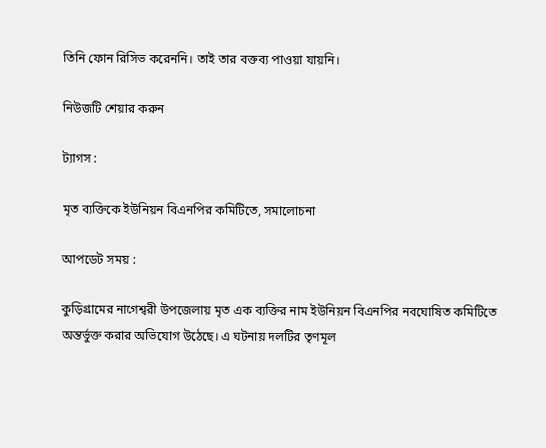তিনি ফোন রিসিভ করেননি। তাই তার বক্তব্য পাওয়া যায়নি।

নিউজটি শেয়ার করুন

ট্যাগস :

মৃত ব্যক্তিকে ইউনিয়ন বিএনপির কমিটিতে, সমালোচনা

আপডেট সময় :

কুড়িগ্রামের নাগেশ্বরী উপজেলায় মৃত এক ব্যক্তির নাম ইউনিয়ন বিএনপির নবঘোষিত কমিটিতে অন্তর্ভুক্ত করার অভিযোগ উঠেছে। এ ঘটনায় দলটির তৃণমূল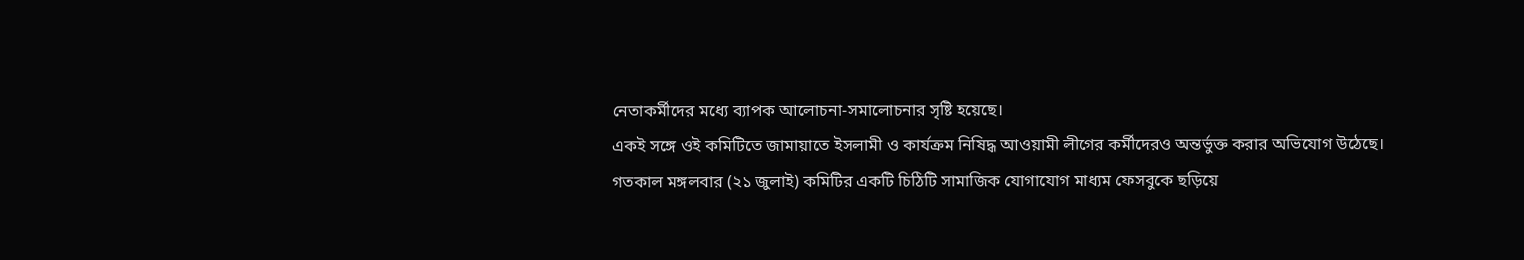নেতাকর্মীদের মধ্যে ব্যাপক আলোচনা-সমালোচনার সৃষ্টি হয়েছে।
একই সঙ্গে ওই কমিটিতে জামায়াতে ইসলামী ও কার্যক্রম নিষিদ্ধ আওয়ামী লীগের কর্মীদেরও অন্তর্ভুক্ত করার অভিযোগ উঠেছে।
গতকাল মঙ্গলবার (২১ জুলাই) কমিটির একটি চিঠিটি সামাজিক যোগাযোগ মাধ্যম ফেসবুকে ছড়িয়ে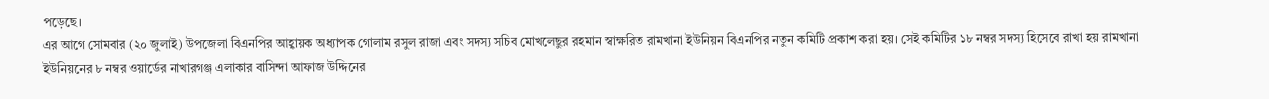পড়েছে।
এর আগে সোমবার (২০ জুলাই) উপজেলা বিএনপির আহ্বায়ক অধ্যাপক গোলাম রসুল রাজা এবং সদস্য সচিব মোখলেছুর রহমান স্বাক্ষরিত রামখানা ইউনিয়ন বিএনপির নতুন কমিটি প্রকাশ করা হয়। সেই কমিটির ১৮ নম্বর সদস্য হিসেবে রাখা হয় রামখানা ইউনিয়নের ৮ নম্বর ওয়ার্ডের নাখারগঞ্জ এলাকার বাসিন্দা আফাজ উদ্দিনের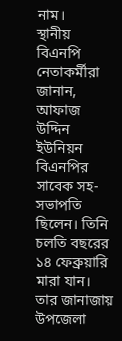নাম।
স্থানীয় বিএনপি নেতাকর্মীরা জানান, আফাজ উদ্দিন ইউনিয়ন বিএনপির সাবেক সহ-সভাপতি ছিলেন। তিনি চলতি বছরের ১৪ ফেব্রুয়ারি মারা যান। তার জানাজায় উপজেলা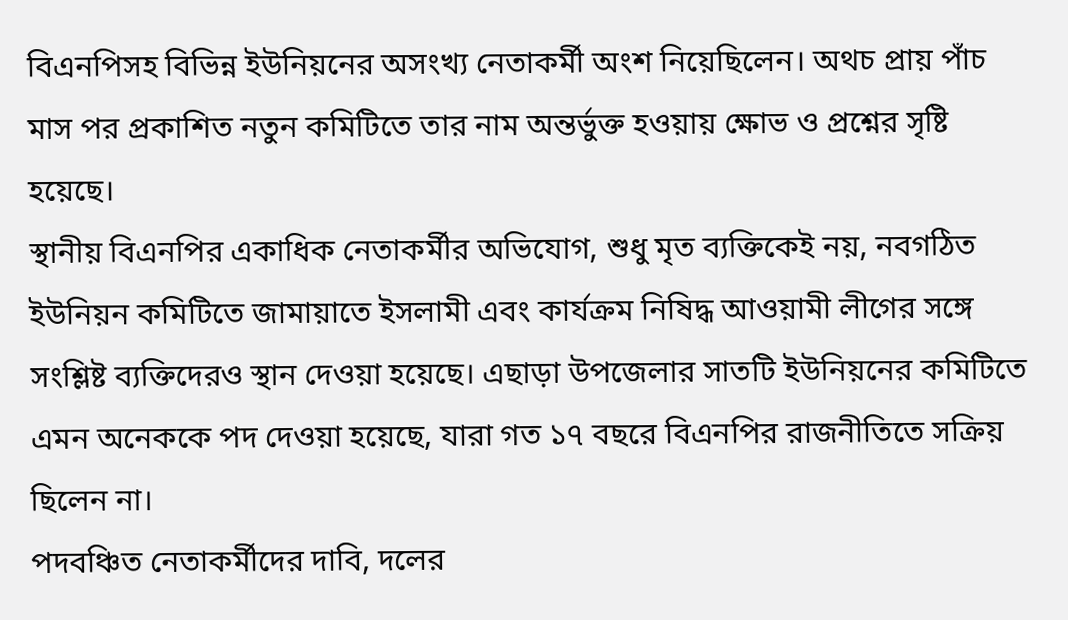বিএনপিসহ বিভিন্ন ইউনিয়নের অসংখ্য নেতাকর্মী অংশ নিয়েছিলেন। অথচ প্রায় পাঁচ মাস পর প্রকাশিত নতুন কমিটিতে তার নাম অন্তর্ভুক্ত হওয়ায় ক্ষোভ ও প্রশ্নের সৃষ্টি হয়েছে।
স্থানীয় বিএনপির একাধিক নেতাকর্মীর অভিযোগ, শুধু মৃত ব্যক্তিকেই নয়, নবগঠিত ইউনিয়ন কমিটিতে জামায়াতে ইসলামী এবং কার্যক্রম নিষিদ্ধ আওয়ামী লীগের সঙ্গে সংশ্লিষ্ট ব্যক্তিদেরও স্থান দেওয়া হয়েছে। এছাড়া উপজেলার সাতটি ইউনিয়নের কমিটিতে এমন অনেককে পদ দেওয়া হয়েছে, যারা গত ১৭ বছরে বিএনপির রাজনীতিতে সক্রিয় ছিলেন না।
পদবঞ্চিত নেতাকর্মীদের দাবি, দলের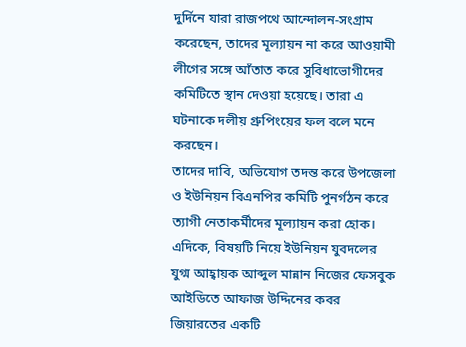দুর্দিনে যারা রাজপথে আন্দোলন-সংগ্রাম করেছেন, তাদের মূল্যায়ন না করে আওয়ামী লীগের সঙ্গে আঁতাত করে সুবিধাভোগীদের কমিটিতে স্থান দেওয়া হয়েছে। তারা এ ঘটনাকে দলীয় গ্রুপিংয়ের ফল বলে মনে করছেন।
তাদের দাবি, অভিযোগ তদন্ত করে উপজেলা ও ইউনিয়ন বিএনপির কমিটি পুনর্গঠন করে ত্যাগী নেতাকর্মীদের মূল্যায়ন করা হোক।
এদিকে, বিষয়টি নিয়ে ইউনিয়ন যুবদলের যুগ্ম আহ্বায়ক আব্দুল মান্নান নিজের ফেসবুক আইডিতে আফাজ উদ্দিনের কবর জিয়ারতের একটি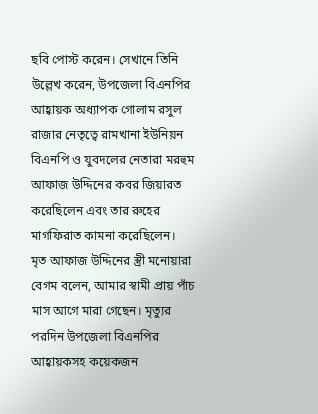ছবি পোস্ট করেন। সেখানে তিনি উল্লেখ করেন, উপজেলা বিএনপির আহ্বায়ক অধ্যাপক গোলাম রসুল রাজার নেতৃত্বে রামখানা ইউনিয়ন বিএনপি ও যুবদলের নেতারা মরহুম আফাজ উদ্দিনের কবর জিয়ারত করেছিলেন এবং তার রুহের মাগফিরাত কামনা করেছিলেন।
মৃত আফাজ উদ্দিনের স্ত্রী মনোয়ারা বেগম বলেন, আমার স্বামী প্রায় পাঁচ মাস আগে মারা গেছেন। মৃত্যুর পরদিন উপজেলা বিএনপির আহ্বায়কসহ কয়েকজন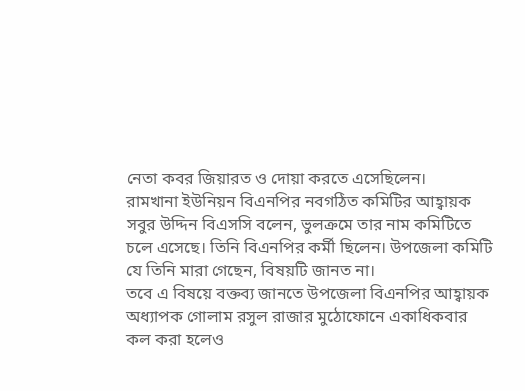নেতা কবর জিয়ারত ও দোয়া করতে এসেছিলেন।
রামখানা ইউনিয়ন বিএনপির নবগঠিত কমিটির আহ্বায়ক সবুর উদ্দিন বিএসসি বলেন, ভুলক্রমে তার নাম কমিটিতে চলে এসেছে। তিনি বিএনপির কর্মী ছিলেন। উপজেলা কমিটি যে তিনি মারা গেছেন, বিষয়টি জানত না।
তবে এ বিষয়ে বক্তব্য জানতে উপজেলা বিএনপির আহ্বায়ক অধ্যাপক গোলাম রসুল রাজার মুঠোফোনে একাধিকবার কল করা হলেও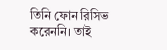তিনি ফোন রিসিভ করেননি। তাই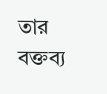তার বক্তব্য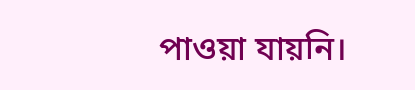পাওয়া যায়নি।